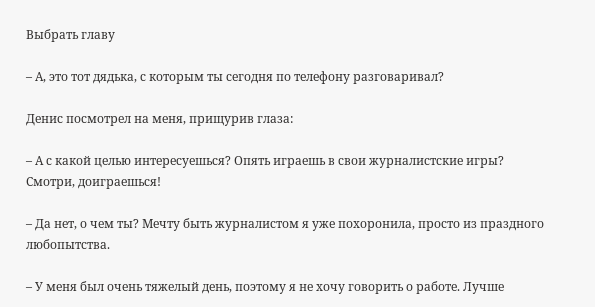Выбрать главу

– А, это тот дядька, с которым ты сегодня по телефону разговаривал?

Денис посмотрел на меня, прищурив глаза:

– А с какой целью интересуешься? Опять играешь в свои журналистские игры? Смотри, доиграешься!

– Да нет, о чем ты? Мечту быть журналистом я уже похоронила, просто из праздного любопытства.

– У меня был очень тяжелый день, поэтому я не хочу говорить о работе. Лучше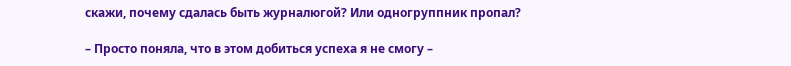скажи, почему сдалась быть журналюгой? Или одногруппник пропал?

– Просто поняла, что в этом добиться успеха я не смогу –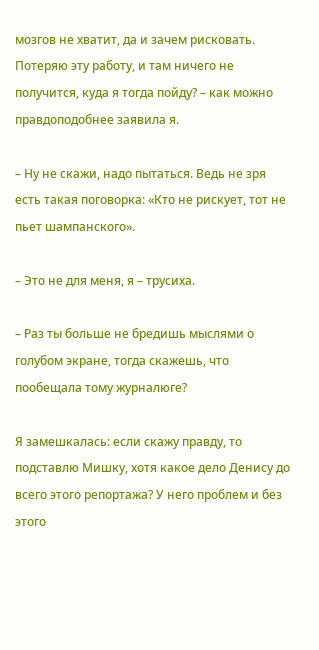мозгов не хватит, да и зачем рисковать. Потеряю эту работу, и там ничего не получится, куда я тогда пойду? – как можно правдоподобнее заявила я.

– Ну не скажи, надо пытаться. Ведь не зря есть такая поговорка: «Кто не рискует, тот не пьет шампанского».

– Это не для меня, я – трусиха.

– Раз ты больше не бредишь мыслями о голубом экране, тогда скажешь, что пообещала тому журналюге?

Я замешкалась: если скажу правду, то подставлю Мишку, хотя какое дело Денису до всего этого репортажа? У него проблем и без этого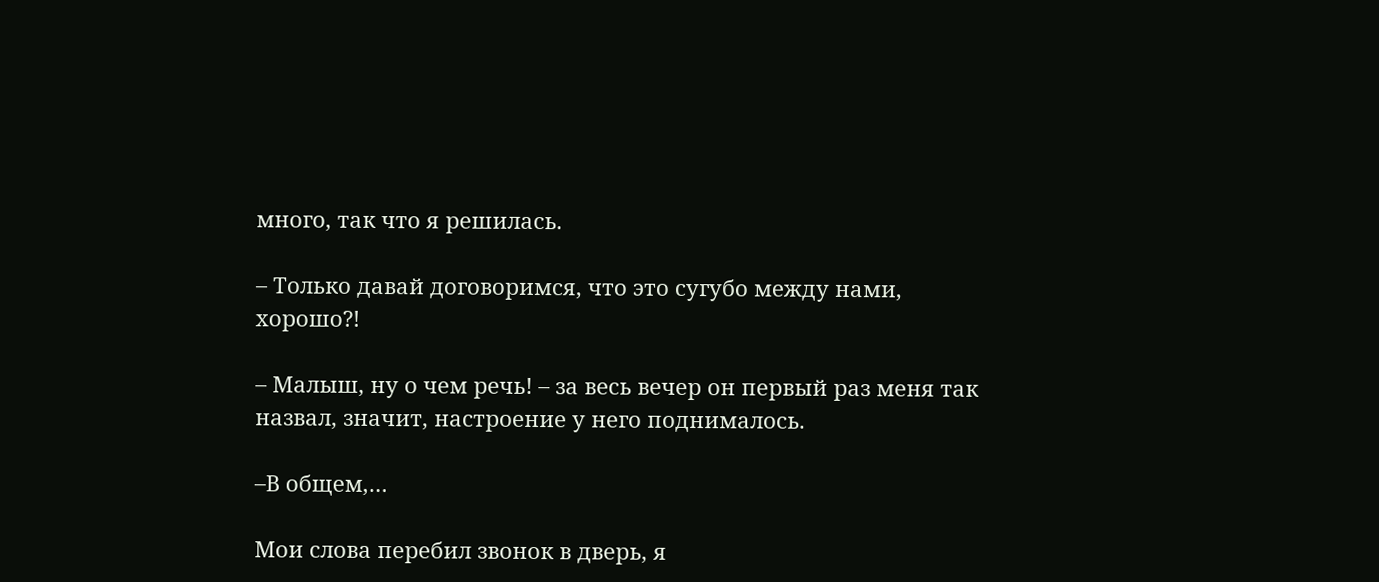много, так что я решилась.

– Только давай договоримся, что это сугубо между нами, хорошо?!

– Малыш, ну о чем речь! – за весь вечер он первый раз меня так назвал, значит, настроение у него поднималось.

–В общем,…

Мои слова перебил звонок в дверь, я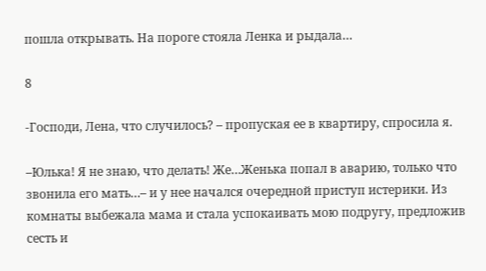пошла открывать. На пороге стояла Ленка и рыдала…

8

-Господи, Лена, что случилось? – пропуская ее в квартиру, спросила я.

–Юлька! Я не знаю, что делать! Же…Женька попал в аварию, только что звонила его мать…– и у нее начался очередной приступ истерики. Из комнаты выбежала мама и стала успокаивать мою подругу, предложив сесть и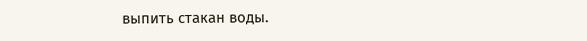выпить стакан воды.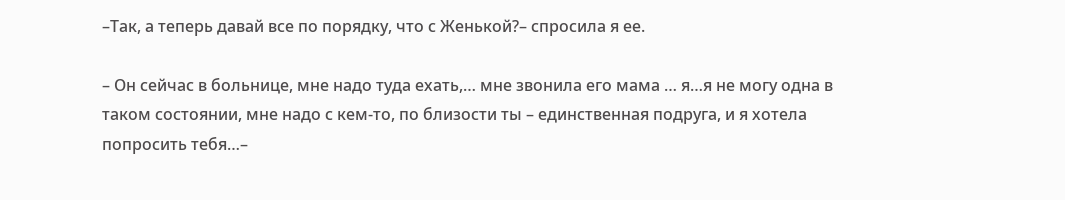–Так, а теперь давай все по порядку, что с Женькой?– спросила я ее.

– Он сейчас в больнице, мне надо туда ехать,… мне звонила его мама … я…я не могу одна в таком состоянии, мне надо с кем-то, по близости ты – единственная подруга, и я хотела попросить тебя…–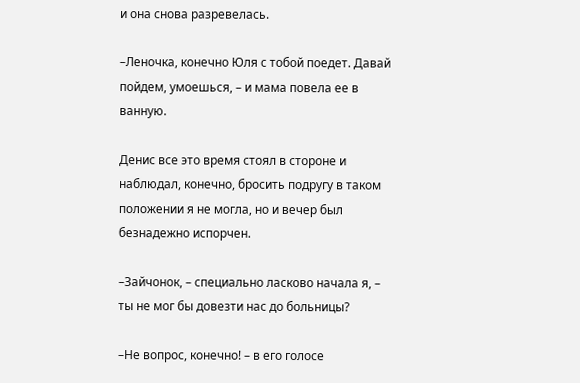и она снова разревелась.

–Леночка, конечно Юля с тобой поедет. Давай пойдем, умоешься, – и мама повела ее в ванную.

Денис все это время стоял в стороне и наблюдал, конечно, бросить подругу в таком положении я не могла, но и вечер был безнадежно испорчен.

–Зайчонок, – специально ласково начала я, – ты не мог бы довезти нас до больницы?

–Не вопрос, конечно! – в его голосе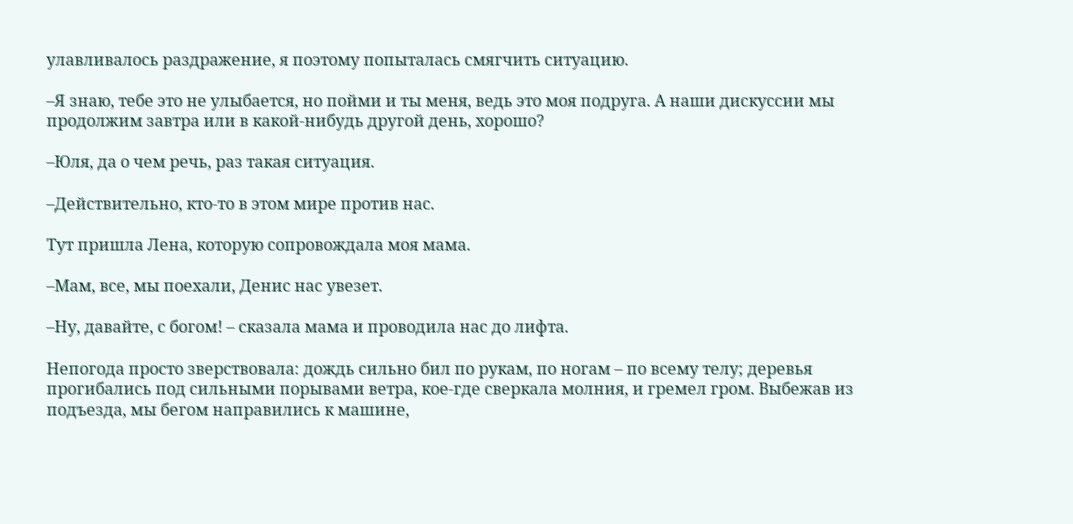улавливалось раздражение, я поэтому попыталась смягчить ситуацию.

–Я знаю, тебе это не улыбается, но пойми и ты меня, ведь это моя подруга. А наши дискуссии мы продолжим завтра или в какой-нибудь другой день, хорошо?

–Юля, да о чем речь, раз такая ситуация.

–Действительно, кто-то в этом мире против нас.

Тут пришла Лена, которую сопровождала моя мама.

–Мам, все, мы поехали, Денис нас увезет.

–Ну, давайте, с богом! – сказала мама и проводила нас до лифта.

Непогода просто зверствовала: дождь сильно бил по рукам, по ногам – по всему телу; деревья прогибались под сильными порывами ветра, кое-где сверкала молния, и гремел гром. Выбежав из подъезда, мы бегом направились к машине,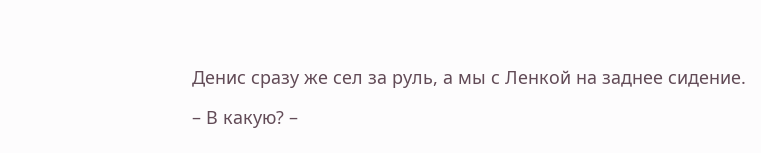Денис сразу же сел за руль, а мы с Ленкой на заднее сидение.

– В какую? –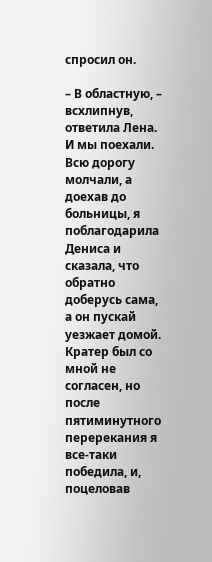спросил он.

– В областную, – всхлипнув, ответила Лена. И мы поехали. Всю дорогу молчали, а доехав до больницы, я поблагодарила Дениса и сказала, что обратно доберусь сама, а он пускай уезжает домой. Кратер был со мной не согласен, но после пятиминутного перерекания я все-таки победила, и, поцеловав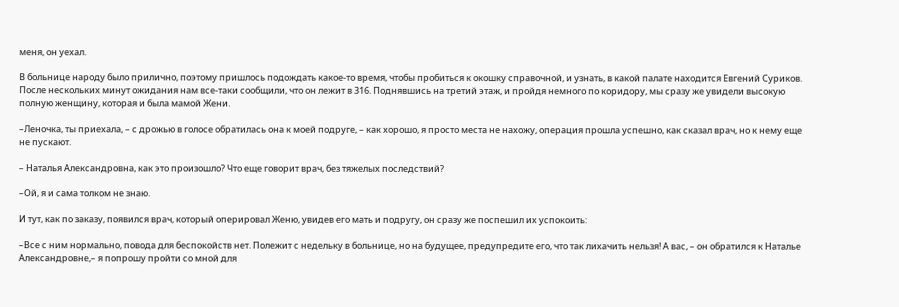меня, он уехал.

В больнице народу было прилично, поэтому пришлось подождать какое-то время, чтобы пробиться к окошку справочной, и узнать, в какой палате находится Евгений Суриков. После нескольких минут ожидания нам все-таки сообщили, что он лежит в 316. Поднявшись на третий этаж, и пройдя немного по коридору, мы сразу же увидели высокую полную женщину, которая и была мамой Жени.

–Леночка, ты приехала, – с дрожью в голосе обратилась она к моей подруге, – как хорошо, я просто места не нахожу, операция прошла успешно, как сказал врач, но к нему еще не пускают.

– Наталья Александровна, как это произошло? Что еще говорит врач, без тяжелых последствий?

–Ой, я и сама толком не знаю.

И тут, как по заказу, появился врач, который оперировал Женю, увидев его мать и подругу, он сразу же поспешил их успокоить:

–Все с ним нормально, повода для беспокойств нет. Полежит с недельку в больнице, но на будущее, предупредите его, что так лихачить нельзя! А вас, – он обратился к Наталье Александровне,– я попрошу пройти со мной для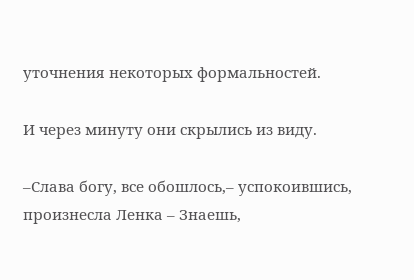уточнения некоторых формальностей.

И через минуту они скрылись из виду.

–Слава богу, все обошлось,– успокоившись, произнесла Ленка – Знаешь,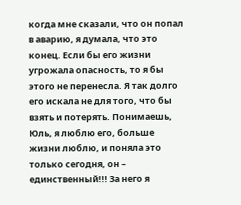когда мне сказали, что он попал в аварию, я думала, что это конец. Если бы его жизни угрожала опасность, то я бы этого не перенесла. Я так долго его искала не для того, что бы взять и потерять. Понимаешь, Юль, я люблю его, больше жизни люблю, и поняла это только сегодня, он – единственный!!! За него я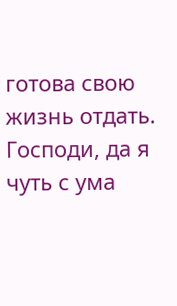готова свою жизнь отдать. Господи, да я чуть с ума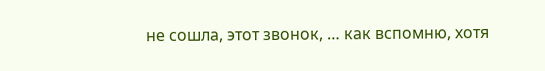не сошла, этот звонок, … как вспомню, хотя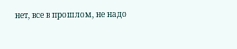нет, все в прошлом, не надо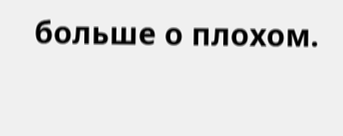больше о плохом.